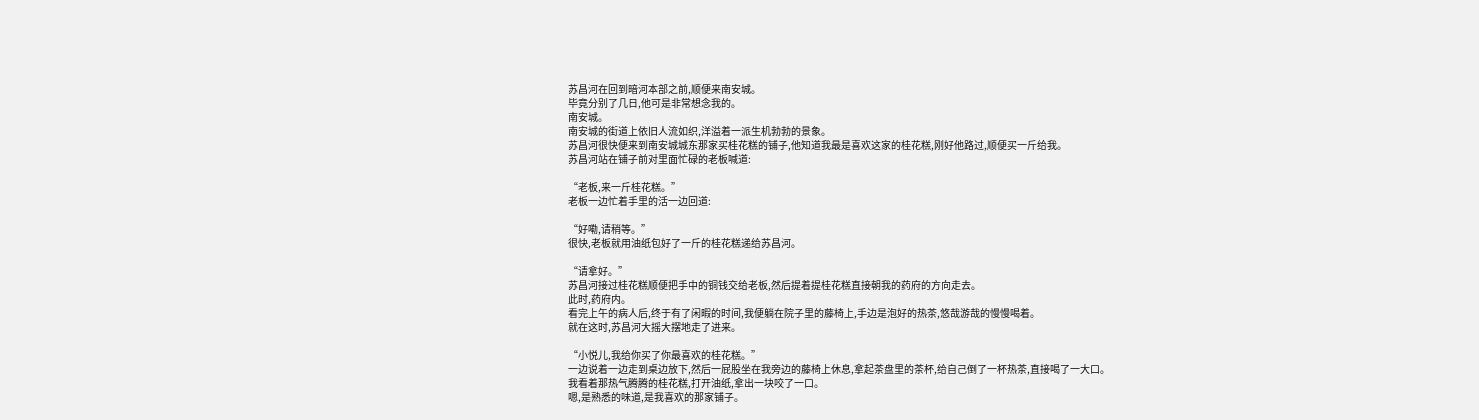苏昌河在回到暗河本部之前,顺便来南安城。
毕竟分别了几日,他可是非常想念我的。
南安城。
南安城的街道上依旧人流如织,洋溢着一派生机勃勃的景象。
苏昌河很快便来到南安城城东那家买桂花糕的铺子,他知道我最是喜欢这家的桂花糕,刚好他路过,顺便买一斤给我。
苏昌河站在铺子前对里面忙碌的老板喊道:

“老板,来一斤桂花糕。”
老板一边忙着手里的活一边回道:

“好嘞,请稍等。”
很快,老板就用油纸包好了一斤的桂花糕递给苏昌河。

“请拿好。”
苏昌河接过桂花糕顺便把手中的铜钱交给老板,然后提着提桂花糕直接朝我的药府的方向走去。
此时,药府内。
看完上午的病人后,终于有了闲暇的时间,我便躺在院子里的藤椅上,手边是泡好的热茶,悠哉游哉的慢慢喝着。
就在这时,苏昌河大摇大摆地走了进来。

“小悦儿,我给你买了你最喜欢的桂花糕。”
一边说着一边走到桌边放下,然后一屁股坐在我旁边的藤椅上休息,拿起茶盘里的茶杯,给自己倒了一杯热茶,直接喝了一大口。
我看着那热气腾腾的桂花糕,打开油纸,拿出一块咬了一口。
嗯,是熟悉的味道,是我喜欢的那家铺子。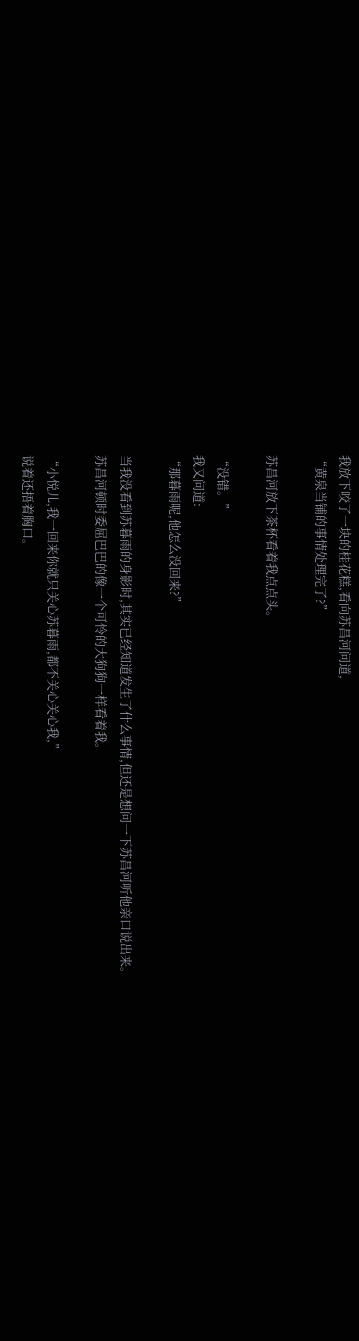我放下咬了一块的桂花糕,看向苏昌河问道,
“黄泉当铺的事情处理完了?”

苏昌河放下茶杯看着我点点头。

“没错。”
我又问道:
“那暮雨呢,他怎么没回来?”

当我没看到苏暮雨的身影时,其实已经知道发生了什么事情,但还是想问一下苏昌河听他亲口说出来。
苏昌河顿时委屈巴巴的像一个可怜的大狗狗一样看着我。

“小悦儿,我一回来你就只关心苏暮雨,都不关心关心我,”
说着还捂着胸口。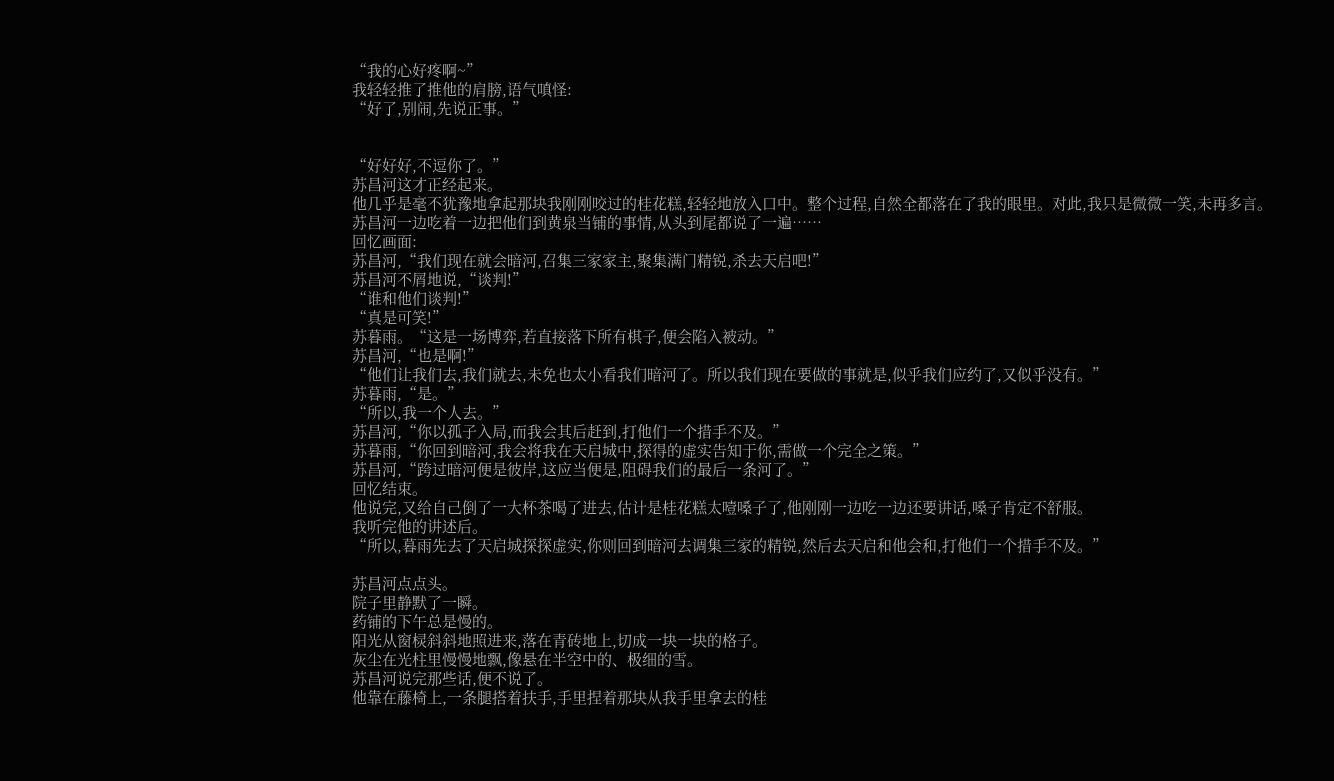“我的心好疼啊~”
我轻轻推了推他的肩膀,语气嗔怪:
“好了,别闹,先说正事。”


“好好好,不逗你了。”
苏昌河这才正经起来。
他几乎是毫不犹豫地拿起那块我刚刚咬过的桂花糕,轻轻地放入口中。整个过程,自然全都落在了我的眼里。对此,我只是微微一笑,未再多言。
苏昌河一边吃着一边把他们到黄泉当铺的事情,从头到尾都说了一遍……
回忆画面:
苏昌河,“我们现在就会暗河,召集三家家主,聚集满门精锐,杀去天启吧!”
苏昌河不屑地说,“谈判!”
“谁和他们谈判!”
“真是可笑!”
苏暮雨。“这是一场博弈,若直接落下所有棋子,便会陷入被动。”
苏昌河,“也是啊!”
“他们让我们去,我们就去,未免也太小看我们暗河了。所以我们现在要做的事就是,似乎我们应约了,又似乎没有。”
苏暮雨,“是。”
“所以,我一个人去。”
苏昌河,“你以孤子入局,而我会其后赶到,打他们一个措手不及。”
苏暮雨,“你回到暗河,我会将我在天启城中,探得的虚实告知于你,需做一个完全之策。”
苏昌河,“跨过暗河便是彼岸,这应当便是,阻碍我们的最后一条河了。”
回忆结束。
他说完,又给自己倒了一大杯茶喝了进去,估计是桂花糕太噎嗓子了,他刚刚一边吃一边还要讲话,嗓子肯定不舒服。
我听完他的讲述后。
“所以,暮雨先去了天启城探探虚实,你则回到暗河去调集三家的精锐,然后去天启和他会和,打他们一个措手不及。”

苏昌河点点头。
院子里静默了一瞬。
药铺的下午总是慢的。
阳光从窗棂斜斜地照进来,落在青砖地上,切成一块一块的格子。
灰尘在光柱里慢慢地飘,像悬在半空中的、极细的雪。
苏昌河说完那些话,便不说了。
他靠在藤椅上,一条腿搭着扶手,手里捏着那块从我手里拿去的桂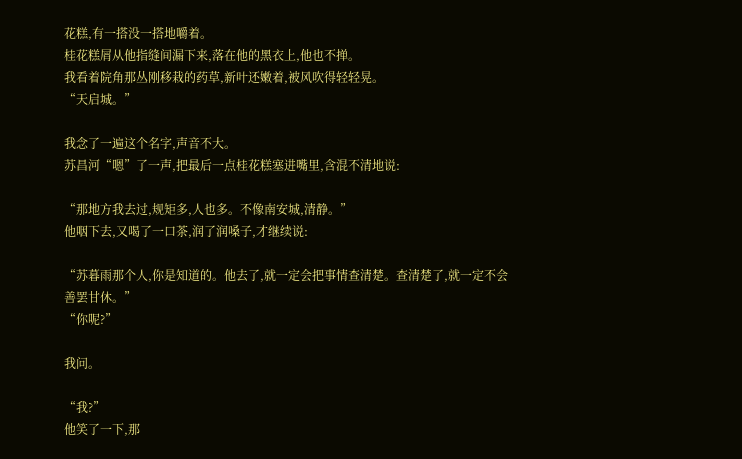花糕,有一搭没一搭地嚼着。
桂花糕屑从他指缝间漏下来,落在他的黑衣上,他也不掸。
我看着院角那丛刚移栽的药草,新叶还嫩着,被风吹得轻轻晃。
“天启城。”

我念了一遍这个名字,声音不大。
苏昌河“嗯”了一声,把最后一点桂花糕塞进嘴里,含混不清地说:

“那地方我去过,规矩多,人也多。不像南安城,清静。”
他咽下去,又喝了一口茶,润了润嗓子,才继续说:

“苏暮雨那个人,你是知道的。他去了,就一定会把事情查清楚。查清楚了,就一定不会善罢甘休。”
“你呢?”

我问。

“我?”
他笑了一下,那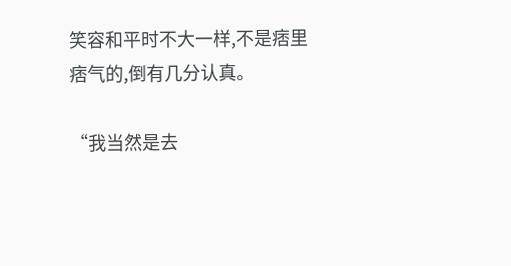笑容和平时不大一样,不是痞里痞气的,倒有几分认真。

“我当然是去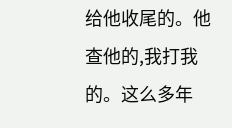给他收尾的。他查他的,我打我的。这么多年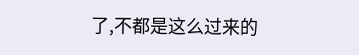了,不都是这么过来的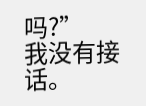吗?”
我没有接话。